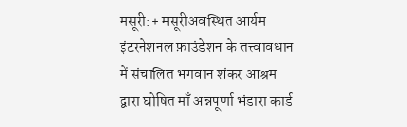मसूरी:+ मसूरीअवस्थित आर्यम इंटरनेशनल फ़ाउंडेशन के तत्त्वावधान में संचालित भगवान शंकर आश्रम द्वारा घोषित माँ अन्नपूर्णा भंडारा कार्ड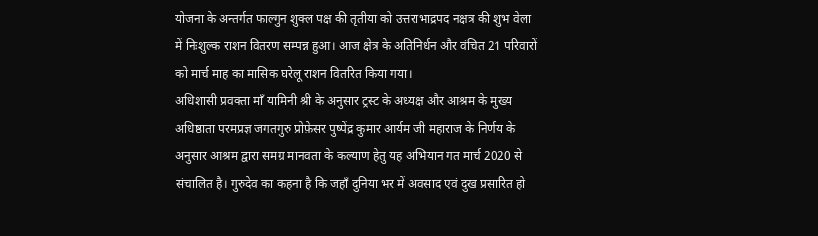योजना के अन्तर्गत फाल्गुन शुक्ल पक्ष की तृतीया को उत्तराभाद्रपद नक्षत्र की शुभ वेला में निःशुल्क राशन वितरण सम्पन्न हुआ। आज क्षेत्र के अतिनिर्धन और वंचित 21 परिवारों को मार्च माह का मासिक घरेलू राशन वितरित किया गया।
अधिशासी प्रवक्ता माँ यामिनी श्री के अनुसार ट्रस्ट के अध्यक्ष और आश्रम के मुख्य अधिष्ठाता परमप्रज्ञ जगतगुरु प्रोफ़ेसर पुष्पेंद्र कुमार आर्यम जी महाराज के निर्णय के अनुसार आश्रम द्वारा समग्र मानवता के कल्याण हेतु यह अभियान गत मार्च 2020 से संचालित है। गुरुदेव का कहना है कि जहाँ दुनिया भर में अवसाद एवं दुख प्रसारित हो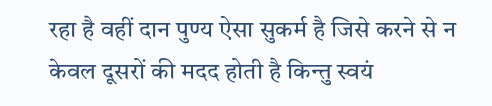रहा है वहीं दान पुण्य ऐसा सुकर्म है जिसे करने से न केवल दूसरों की मदद होती है किन्तु स्वयं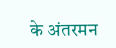के अंतरमन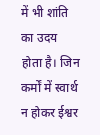में भी शांति का उदय होता है। जिन कर्मों में स्वार्थ न होकर ईश्वर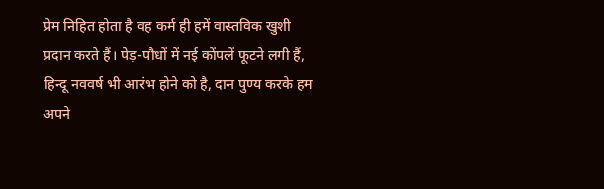प्रेम निहित होता है वह कर्म ही हमें वास्तविक खुशी प्रदान करते हैं। पेड़-पौधों में नई कोंपलें फूटने लगी हैं, हिन्दू नववर्ष भी आरंभ होने को है, दान पुण्य करके हम अपने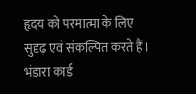हृदय को परमात्मा के लिए सुदृढ़ एवं संकल्पित करते हैं। भंडारा कार्ड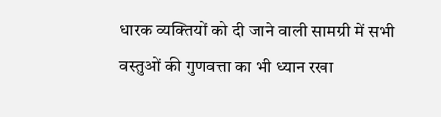धारक व्यक्तियों को दी जाने वाली सामग्री में सभी वस्तुओं की गुणवत्ता का भी ध्यान रखा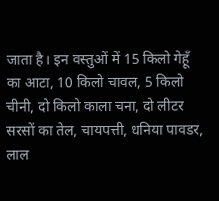जाता है। इन वस्तुओं में 15 किलो गेहूँ का आटा, 10 किलो चावल, 5 किलो चीनी, दो किलो काला चना, दो लीटर सरसों का तेल, चायपत्ती, धनिया पावडर, लाल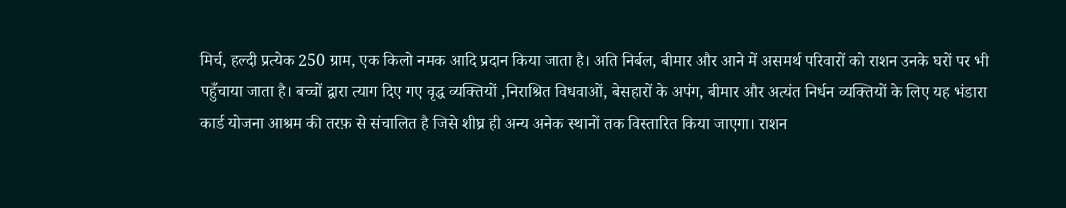मिर्च, हल्दी प्रत्येक 250 ग्राम, एक किलो नमक आदि प्रदान किया जाता है। अति निर्बल, बीमार और आने में असमर्थ परिवारों को राशन उनके घरों पर भी पहुँचाया जाता है। बच्चों द्वारा त्याग दिए गए वृद्ध व्यक्तियों ,निराश्रित विधवाओं, बेसहारों के अपंग, बीमार और अत्यंत निर्धन व्यक्तियों के लिए यह भंडारा कार्ड योजना आश्रम की तरफ़ से संचालित है जिसे शीघ्र ही अन्य अनेक स्थानों तक विस्तारित किया जाएगा। राशन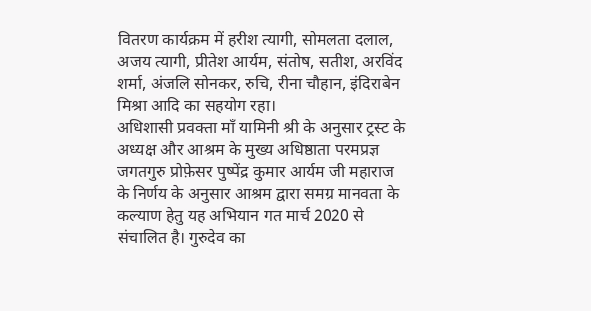वितरण कार्यक्रम में हरीश त्यागी, सोमलता दलाल, अजय त्यागी, प्रीतेश आर्यम, संतोष, सतीश, अरविंद शर्मा, अंजलि सोनकर, रुचि, रीना चौहान, इंदिराबेन मिश्रा आदि का सहयोग रहा।
अधिशासी प्रवक्ता माँ यामिनी श्री के अनुसार ट्रस्ट के अध्यक्ष और आश्रम के मुख्य अधिष्ठाता परमप्रज्ञ जगतगुरु प्रोफ़ेसर पुष्पेंद्र कुमार आर्यम जी महाराज के निर्णय के अनुसार आश्रम द्वारा समग्र मानवता के कल्याण हेतु यह अभियान गत मार्च 2020 से संचालित है। गुरुदेव का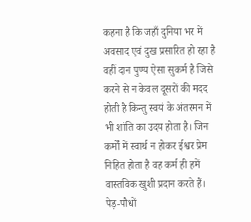कहना है कि जहाँ दुनिया भर में अवसाद एवं दुख प्रसारित हो रहा है वहीं दान पुण्य ऐसा सुकर्म है जिसे करने से न केवल दूसरों की मदद होती है किन्तु स्वयं के अंतरमन में भी शांति का उदय होता है। जिन कर्मों में स्वार्थ न होकर ईश्वर प्रेम निहित होता है वह कर्म ही हमें वास्तविक खुशी प्रदान करते हैं। पेड़-पौधों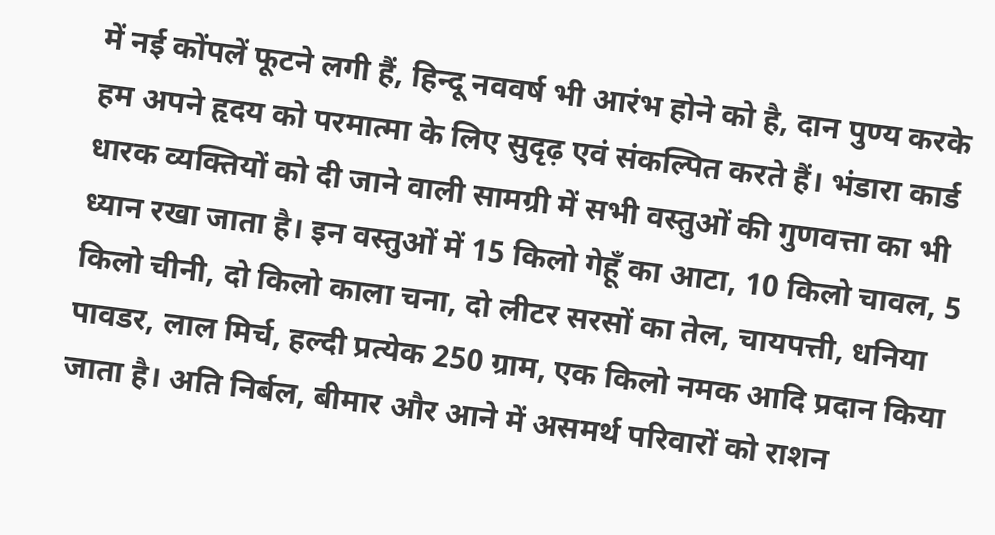में नई कोंपलें फूटने लगी हैं, हिन्दू नववर्ष भी आरंभ होने को है, दान पुण्य करके हम अपने हृदय को परमात्मा के लिए सुदृढ़ एवं संकल्पित करते हैं। भंडारा कार्ड धारक व्यक्तियों को दी जाने वाली सामग्री में सभी वस्तुओं की गुणवत्ता का भी ध्यान रखा जाता है। इन वस्तुओं में 15 किलो गेहूँ का आटा, 10 किलो चावल, 5 किलो चीनी, दो किलो काला चना, दो लीटर सरसों का तेल, चायपत्ती, धनिया पावडर, लाल मिर्च, हल्दी प्रत्येक 250 ग्राम, एक किलो नमक आदि प्रदान किया जाता है। अति निर्बल, बीमार और आने में असमर्थ परिवारों को राशन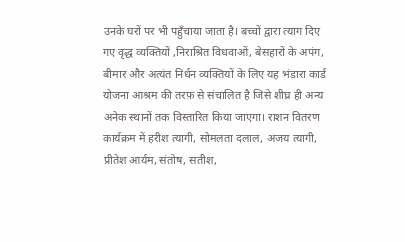उनके घरों पर भी पहुँचाया जाता है। बच्चों द्वारा त्याग दिए गए वृद्ध व्यक्तियों ,निराश्रित विधवाओं, बेसहारों के अपंग, बीमार और अत्यंत निर्धन व्यक्तियों के लिए यह भंडारा कार्ड योजना आश्रम की तरफ़ से संचालित है जिसे शीघ्र ही अन्य अनेक स्थानों तक विस्तारित किया जाएगा। राशन वितरण कार्यक्रम में हरीश त्यागी, सोमलता दलाल, अजय त्यागी, प्रीतेश आर्यम, संतोष, सतीश,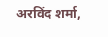अरविंद शर्मा,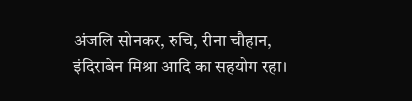अंजलि सोनकर, रुचि, रीना चौहान, इंदिराबेन मिश्रा आदि का सहयोग रहा।